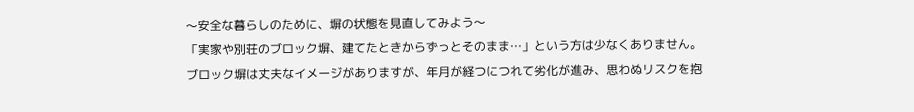〜安全な暮らしのために、塀の状態を見直してみよう〜
「実家や別荘のブロック塀、建てたときからずっとそのまま…」という方は少なくありません。
ブロック塀は丈夫なイメージがありますが、年月が経つにつれて劣化が進み、思わぬリスクを抱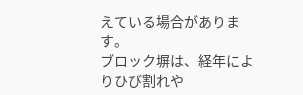えている場合があります。
ブロック塀は、経年によりひび割れや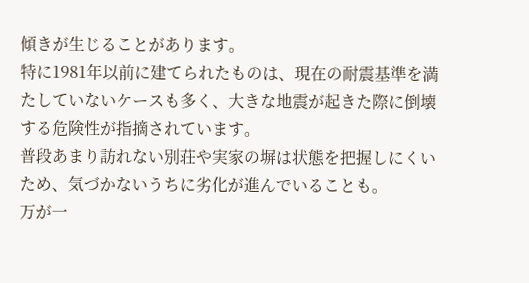傾きが生じることがあります。
特に1981年以前に建てられたものは、現在の耐震基準を満たしていないケースも多く、大きな地震が起きた際に倒壊する危険性が指摘されています。
普段あまり訪れない別荘や実家の塀は状態を把握しにくいため、気づかないうちに劣化が進んでいることも。
万が一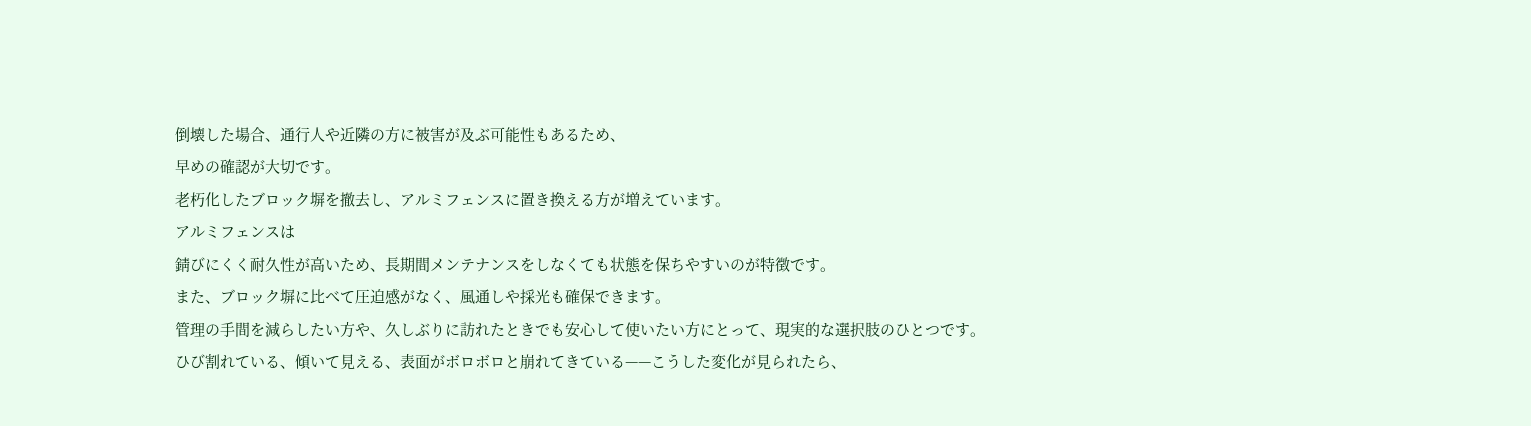倒壊した場合、通行人や近隣の方に被害が及ぶ可能性もあるため、
早めの確認が大切です。
老朽化したブロック塀を撤去し、アルミフェンスに置き換える方が増えています。
アルミフェンスは
錆びにくく耐久性が高いため、長期間メンテナンスをしなくても状態を保ちやすいのが特徴です。
また、ブロック塀に比べて圧迫感がなく、風通しや採光も確保できます。
管理の手間を減らしたい方や、久しぶりに訪れたときでも安心して使いたい方にとって、現実的な選択肢のひとつです。
ひび割れている、傾いて見える、表面がボロボロと崩れてきている——こうした変化が見られたら、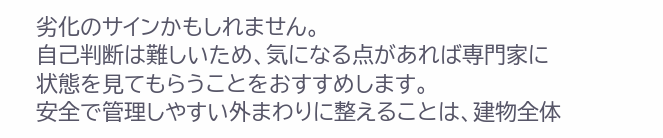劣化のサインかもしれません。
自己判断は難しいため、気になる点があれば専門家に状態を見てもらうことをおすすめします。
安全で管理しやすい外まわりに整えることは、建物全体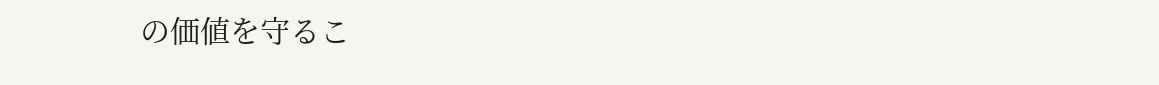の価値を守るこ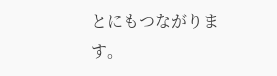とにもつながります。